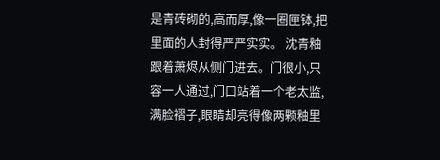是青砖砌的,高而厚,像一圈匣钵,把里面的人封得严严实实。 沈青釉跟着萧烬从侧门进去。门很小,只容一人通过,门口站着一个老太监,满脸褶子,眼睛却亮得像两颗釉里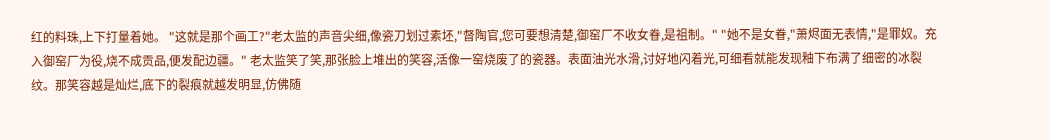红的料珠,上下打量着她。 "这就是那个画工?"老太监的声音尖细,像瓷刀划过素坯,"督陶官,您可要想清楚,御窑厂不收女眷,是祖制。" "她不是女眷,"萧烬面无表情,"是罪奴。充入御窑厂为役,烧不成贡品,便发配边疆。" 老太监笑了笑,那张脸上堆出的笑容,活像一窑烧废了的瓷器。表面油光水滑,讨好地闪着光,可细看就能发现釉下布满了细密的冰裂纹。那笑容越是灿烂,底下的裂痕就越发明显,仿佛随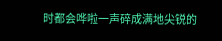时都会哗啦一声碎成满地尖锐的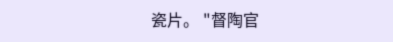瓷片。 "督陶官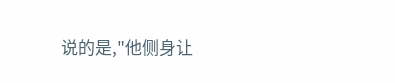说的是,"他侧身让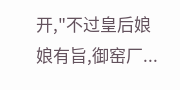开,"不过皇后娘娘有旨,御窑厂...